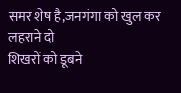समर शेष है,जनगंगा को खुल कर लहराने दो
शिखरों को डूबने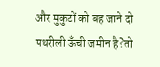और मुकुटों को बह जाने दो
पथरीली ऊँची जमीन है?तो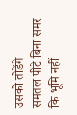उसको तोडेंगे
समतल पीटे बिना समर कि भूमि नहीं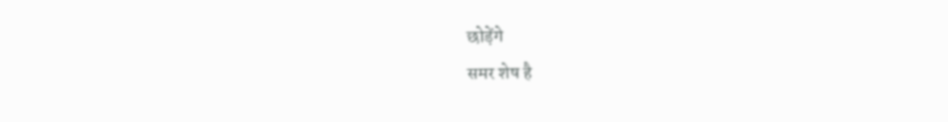छोड़ेंगे
समर शेष है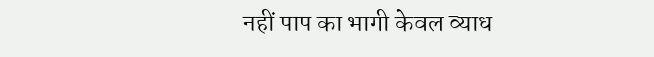नहीं पाप का भागी केवल व्याध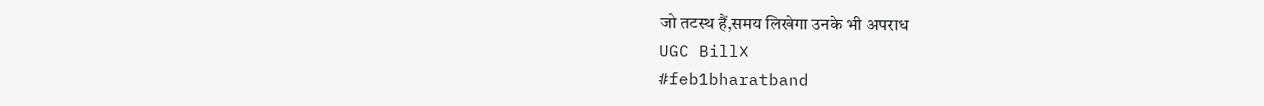जो तटस्थ हैं,समय लिखेगा उनके भी अपराध
UGC Bill❌
#feb1bharatband